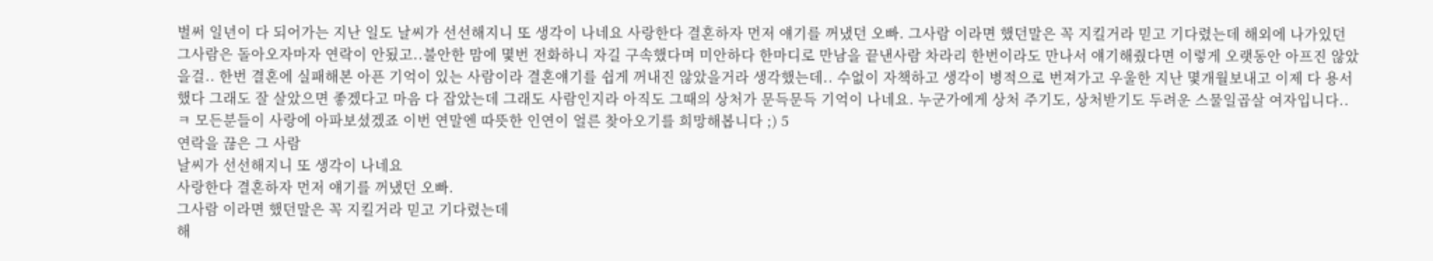벌써 일년이 다 되어가는 지난 일도 날씨가 선선해지니 또 생각이 나네요 사랑한다 결혼하자 먼저 얘기를 꺼냈던 오빠. 그사람 이라면 했던말은 꼭 지킬거라 믿고 기다렸는데 해외에 나가있던 그사람은 돌아오자마자 연락이 안됬고..불안한 맘에 몇번 전화하니 자길 구속했다며 미안하다 한마디로 만남을 끝낸사람 차라리 한번이라도 만나서 얘기해줬다면 이렇게 오랫동안 아프진 않았을걸.. 한번 결혼에 실패해본 아픈 기억이 있는 사람이라 결혼얘기를 쉽게 꺼내진 않았을거라 생각했는데.. 수없이 자책하고 생각이 병적으로 번져가고 우울한 지난 몇개월보내고 이제 다 용서했다 그래도 잘 살았으면 좋겠다고 마음 다 잡았는데 그래도 사람인지라 아직도 그때의 상처가 문득문득 기억이 나네요. 누군가에게 상처 주기도, 상처받기도 두려운 스물일곱살 여자입니다..ㅋ 모든분들이 사랑에 아파보셨겠죠 이번 연말엔 따뜻한 인연이 얼른 찾아오기를 희망해봅니다 ;) 5
연락을 끊은 그 사람
날씨가 선선해지니 또 생각이 나네요
사랑한다 결혼하자 먼저 얘기를 꺼냈던 오빠.
그사람 이라면 했던말은 꼭 지킬거라 믿고 기다렸는데
해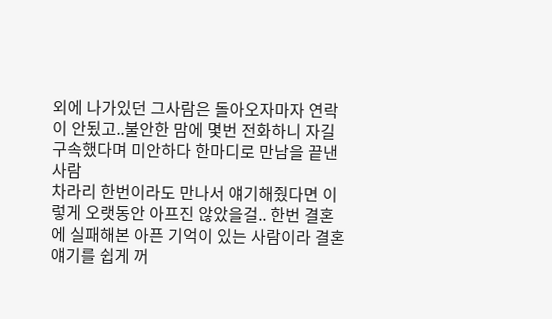외에 나가있던 그사람은 돌아오자마자 연락이 안됬고..불안한 맘에 몇번 전화하니 자길 구속했다며 미안하다 한마디로 만남을 끝낸사람
차라리 한번이라도 만나서 얘기해줬다면 이렇게 오랫동안 아프진 않았을걸.. 한번 결혼에 실패해본 아픈 기억이 있는 사람이라 결혼얘기를 쉽게 꺼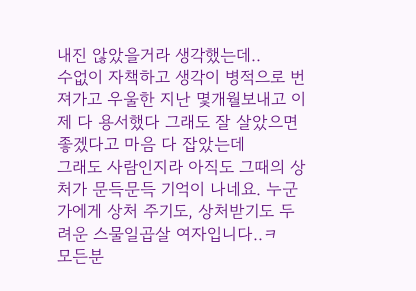내진 않았을거라 생각했는데..
수없이 자책하고 생각이 병적으로 번져가고 우울한 지난 몇개월보내고 이제 다 용서했다 그래도 잘 살았으면 좋겠다고 마음 다 잡았는데
그래도 사람인지라 아직도 그때의 상처가 문득문득 기억이 나네요. 누군가에게 상처 주기도, 상처받기도 두려운 스물일곱살 여자입니다..ㅋ
모든분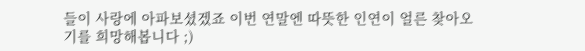들이 사랑에 아파보셨겠죠 이번 연말엔 따뜻한 인연이 얼른 찾아오기를 희망해봅니다 ;)